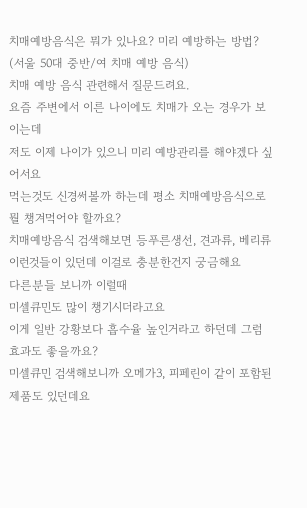치매예방음식은 뭐가 있나요? 미리 예방하는 방법? (서울 50대 중반/여 치매 예방 음식)
치매 예방 음식 관련해서 질문드려요.
요즘 주변에서 이른 나이에도 치매가 오는 경우가 보이는데
저도 이제 나이가 있으니 미리 예방관리를 해야겠다 싶어서요
먹는것도 신경써볼까 하는데 평소 치매예방음식으로 뭘 챙겨먹어야 할까요?
치매예방음식 검색해보면 등푸른생선, 견과류, 베리류
이런것들이 있던데 이걸로 충분한건지 궁금해요
다른분들 보니까 이럴때
미셀큐민도 많이 챙기시더라고요
이게 일반 강황보다 흡수율 높인거라고 하던데 그럼 효과도 좋을까요?
미셀큐민 검색해보니까 오메가3, 피페린이 같이 포함된 제품도 있던데요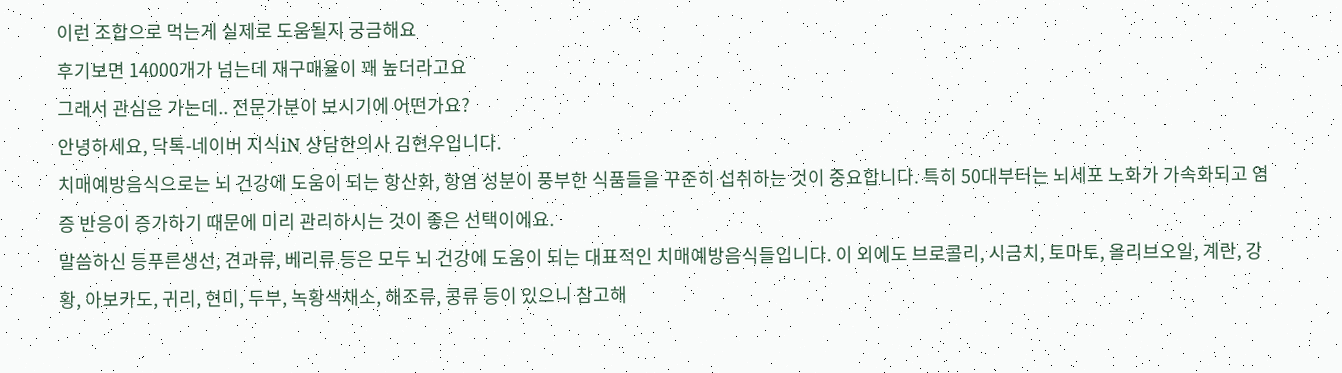이런 조합으로 먹는게 실제로 도움될지 궁금해요
후기보면 14000개가 넘는데 재구매율이 꽤 높더라고요
그래서 관심은 가는데.. 전문가분이 보시기에 어떤가요?
안녕하세요, 닥톡-네이버 지식iN 상담한의사 김현우입니다.
치매예방음식으로는 뇌 건강에 도움이 되는 항산화, 항염 성분이 풍부한 식품들을 꾸준히 섭취하는 것이 중요합니다. 특히 50대부터는 뇌세포 노화가 가속화되고 염증 반응이 증가하기 때문에 미리 관리하시는 것이 좋은 선택이에요.
말씀하신 등푸른생선, 견과류, 베리류 등은 모두 뇌 건강에 도움이 되는 대표적인 치매예방음식들입니다. 이 외에도 브로콜리, 시금치, 토마토, 올리브오일, 계란, 강황, 아보카도, 귀리, 현미, 두부, 녹황색채소, 해조류, 콩류 등이 있으니 참고해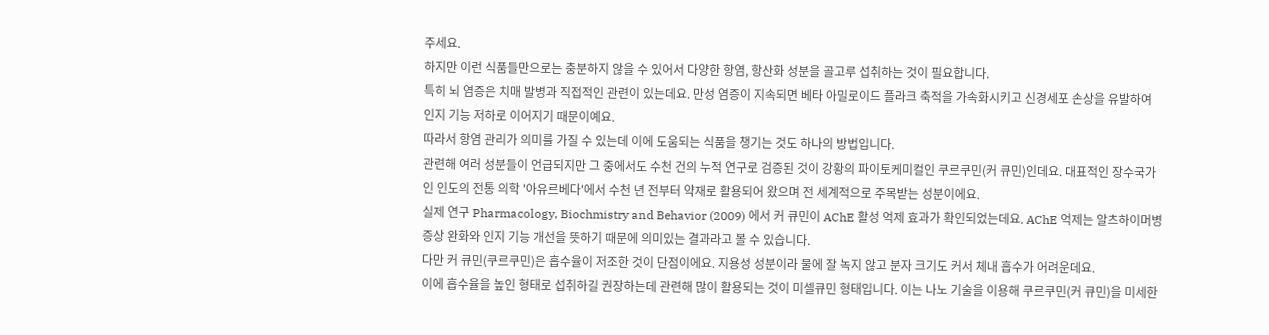주세요.
하지만 이런 식품들만으로는 충분하지 않을 수 있어서 다양한 항염, 항산화 성분을 골고루 섭취하는 것이 필요합니다.
특히 뇌 염증은 치매 발병과 직접적인 관련이 있는데요. 만성 염증이 지속되면 베타 아밀로이드 플라크 축적을 가속화시키고 신경세포 손상을 유발하여 인지 기능 저하로 이어지기 때문이예요.
따라서 항염 관리가 의미를 가질 수 있는데 이에 도움되는 식품을 챙기는 것도 하나의 방법입니다.
관련해 여러 성분들이 언급되지만 그 중에서도 수천 건의 누적 연구로 검증된 것이 강황의 파이토케미컬인 쿠르쿠민(커 큐민)인데요. 대표적인 장수국가인 인도의 전통 의학 '아유르베다'에서 수천 년 전부터 약재로 활용되어 왔으며 전 세계적으로 주목받는 성분이에요.
실제 연구 Pharmacology, Biochmistry and Behavior (2009) 에서 커 큐민이 AChE 활성 억제 효과가 확인되었는데요. AChE 억제는 알츠하이머병 증상 완화와 인지 기능 개선을 뜻하기 때문에 의미있는 결과라고 볼 수 있습니다.
다만 커 큐민(쿠르쿠민)은 흡수율이 저조한 것이 단점이에요. 지용성 성분이라 물에 잘 녹지 않고 분자 크기도 커서 체내 흡수가 어려운데요.
이에 흡수율을 높인 형태로 섭취하길 권장하는데 관련해 많이 활용되는 것이 미셀큐민 형태입니다. 이는 나노 기술을 이용해 쿠르쿠민(커 큐민)을 미세한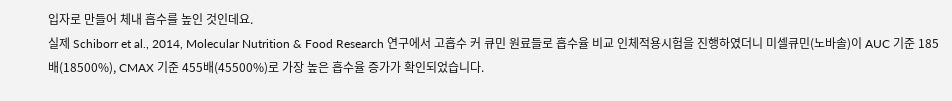입자로 만들어 체내 흡수를 높인 것인데요.
실제 Schiborr et al., 2014, Molecular Nutrition & Food Research 연구에서 고흡수 커 큐민 원료들로 흡수율 비교 인체적용시험을 진행하였더니 미셀큐민(노바솔)이 AUC 기준 185배(18500%), CMAX 기준 455배(45500%)로 가장 높은 흡수율 증가가 확인되었습니다.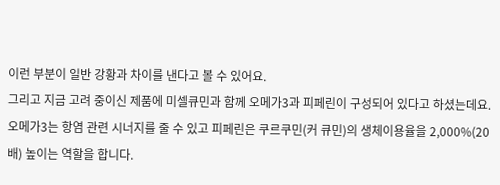이런 부분이 일반 강황과 차이를 낸다고 볼 수 있어요.
그리고 지금 고려 중이신 제품에 미셀큐민과 함께 오메가3과 피페린이 구성되어 있다고 하셨는데요. 오메가3는 항염 관련 시너지를 줄 수 있고 피페린은 쿠르쿠민(커 큐민)의 생체이용율을 2,000%(20배) 높이는 역할을 합니다.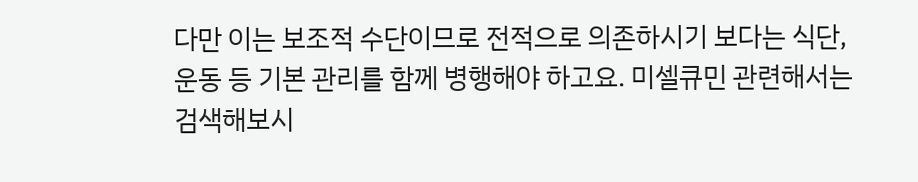다만 이는 보조적 수단이므로 전적으로 의존하시기 보다는 식단, 운동 등 기본 관리를 함께 병행해야 하고요. 미셀큐민 관련해서는 검색해보시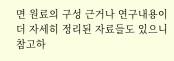면 원료의 구성 근거나 연구내용이 더 자세히 정리된 자료들도 있으니 참고하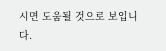시면 도움될 것으로 보입니다.